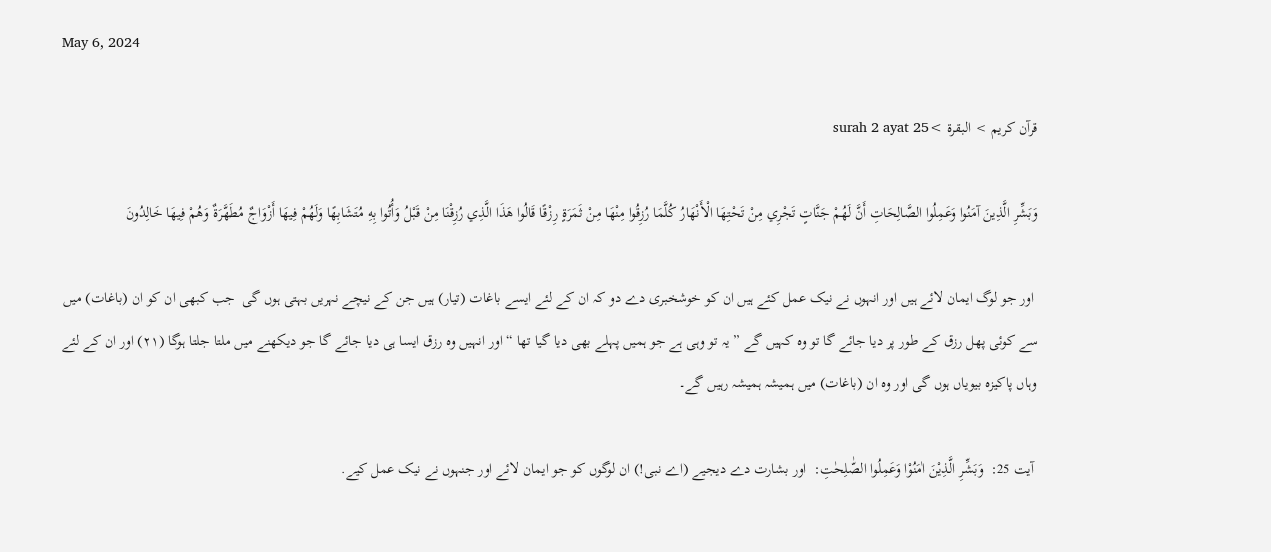May 6, 2024

قرآن کریم > البقرة >surah 2 ayat 25

وَبَشِّرِ الَّذِينَ آمَنُوا وَعَمِلُوا الصَّالِحَاتِ أَنَّ لَهُمْ جَنَّاتٍ تَجْرِي مِنْ تَحْتِهَا الْأَنْهَارُ كُلَّمَا رُزِقُوا مِنْهَا مِنْ ثَمَرَةٍ رِزْقًا قَالُوا هَذَا الَّذِي رُزِقْنَا مِنْ قَبْلُ وَأُتُوا بِهِ مُتَشَابِهًا وَلَهُمْ فِيهَا أَزْوَاجٌ مُطَهَّرَةٌ وَهُمْ فِيهَا خَالِدُونَ

 اور جو لوگ ایمان لائے ہیں اور انہوں نے نیک عمل کئے ہیں ان کو خوشخبری دے دو کہ ان کے لئے ایسے باغات (تیار) ہیں جن کے نیچے نہریں بہتی ہوں گی  جب کبھی ان کو ان (باغات) میں سے کوئی پھل رزق کے طور پر دیا جائے گا تو وہ کہیں گے ” یہ تو وہی ہے جو ہمیں پہلے بھی دیا گیا تھا “ اور انہیں وہ رزق ایسا ہی دیا جائے گا جو دیکھنے میں ملتا جلتا ہوگا (٢١) اور ان کے لئے وہاں پاکیزہ بیویاں ہوں گی اور وہ ان (باغات) میں ہمیشہ ہمیشہ رہیں گے۔

 آیت 25:  وَبَشِّرِ الَّذِیْنَ اٰمَنُوْا وَعَمِلُوا الصّٰلِحٰتِ:  اور بشارت دے دیجیے (اے نبی!) ان لوگوں کو جو ایمان لائے اور جنہوں نے نیک عمل کیے.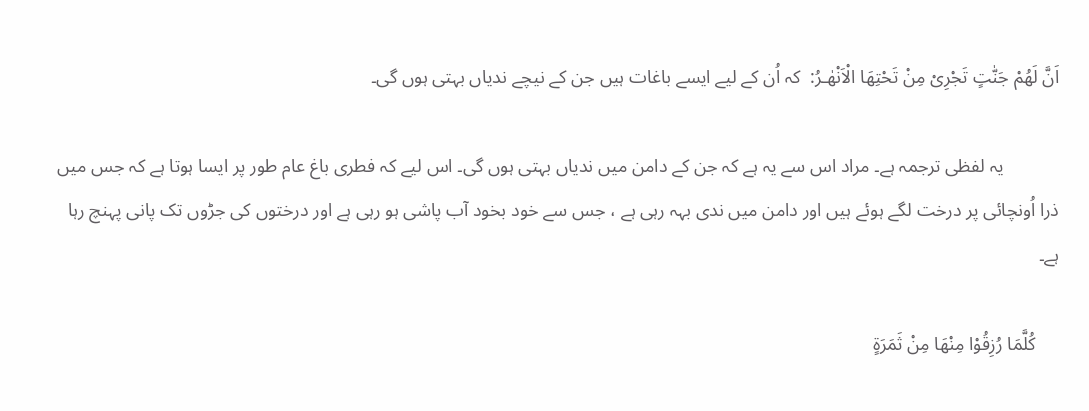اَنَّ لَھُمْ جَنّٰتٍ تَجْرِیْ مِنْ تَحْتِھَا الْاَنْھٰـرُ:  کہ اُن کے لیے ایسے باغات ہیں جن کے نیچے ندیاں بہتی ہوں گی۔

            یہ لفظی ترجمہ ہے۔ مراد اس سے یہ ہے کہ جن کے دامن میں ندیاں بہتی ہوں گی۔ اس لیے کہ فطری باغ عام طور پر ایسا ہوتا ہے کہ جس میں ذرا اُونچائی پر درخت لگے ہوئے ہیں اور دامن میں ندی بہہ رہی ہے ، جس سے خود بخود آب پاشی ہو رہی ہے اور درختوں کی جڑوں تک پانی پہنچ رہا ہے۔

     کُلَّمَا رُزِقُوْا مِنْھَا مِنْ ثَمَرَۃٍ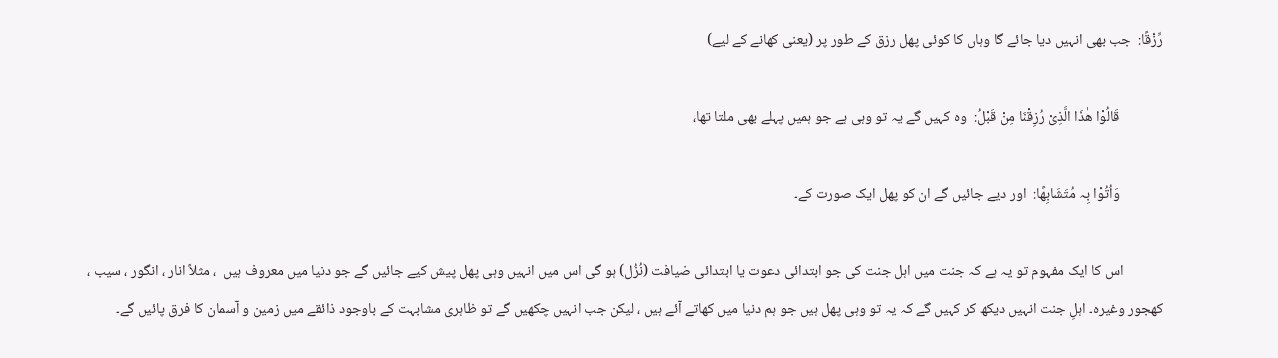رِّزْقًا:  جب بھی انہیں دیا جائے گا وہاں کا کوئی پھل رزق کے طور پر (یعنی کھانے کے لیے)

             قَالُوْا ھٰذَا الَّذِیْ رُزِقْنَا مِنْ قَبْلُ:  وہ کہیں گے یہ تو وہی ہے جو ہمیں پہلے بھی ملتا تھا،

             وَاُتُوْا بِہ مُتَشَابِھًا:  اور دیے جائیں گے ان کو پھل ایک صورت کے۔

            اس کا ایک مفہوم تو یہ ہے کہ جنت میں اہل جنت کی جو ابتدائی دعوت یا ابتدائی ضیافت (نُزُل) ہو گی اس میں انہیں وہی پھل پیش کیے جائیں گے جو دنیا میں معروف ہیں  ، مثلاً انار ، انگور ، سیب ، کھجور وغیرہ۔ اہلِ جنت انہیں دیکھ کر کہیں گے کہ یہ تو وہی پھل ہیں جو ہم دنیا میں کھاتے آئے ہیں ، لیکن جب انہیں چکھیں گے تو ظاہری مشابہت کے باوجود ذائقے میں زمین و آسمان کا فرق پائیں گے۔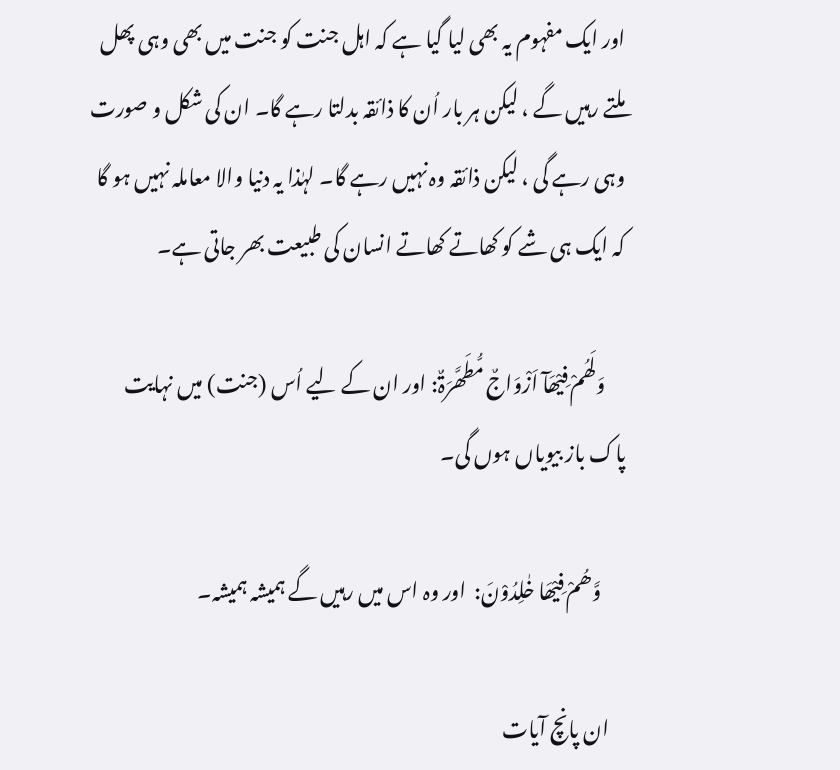اور ایک مفہوم یہ بھی لیا گیا ہے کہ اہل جنت کو جنت میں بھی وہی پھل ملتے رہیں گے ، لیکن ہر بار اُن کا ذائقہ بدلتا رہے گا۔ ان کی شکل و صورت وہی رہے گی ، لیکن ذائقہ وہ نہیں رہے گا۔ لہٰذا یہ دنیا والا معاملہ نہیں ہو گا کہ ایک ہی شے کو کھاتے کھاتے انسان کی طبیعت بھر جاتی ہے۔

     وَلَھُمْ فِیْھَآ اَزْوَاجٌ مُّطَھَّرَۃٌ: اور ان کے لیے اُس (جنت) میں نہایت پاک باز بیویاں ہوں گی۔

      وَّھُمْ فِیْھَا خٰلِدُوْنَ:  اور وہ اس میں رہیں گے ہمیشہ ہمیشہ۔

    ان پانچ آیات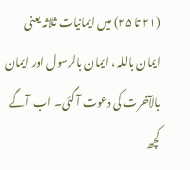(۲۱ تا ۲۵) میں ایمانیات ثلاثہ یعنی ایمان باللہ ، ایمان بالرسول اور ایمان بالآخرت کی دعوت آ گئی۔ اب  آگے کچھ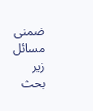ضمنی مسائل زیر بحث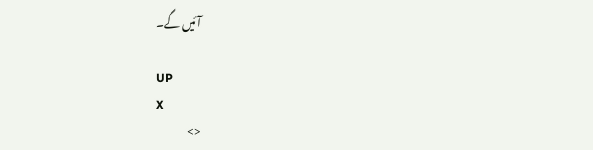آئیں گے۔

UP
X
<>